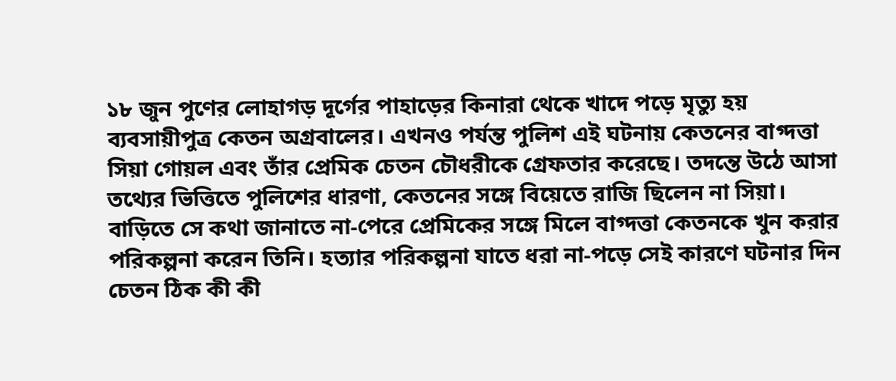১৮ জুন পুণের লোহাগড় দূর্গের পাহাড়ের কিনারা থেকে খাদে পড়ে মৃত্যু হয় ব্যবসায়ীপুত্র কেতন অগ্রবালের। এখনও পর্যন্ত পুলিশ এই ঘটনায় কেতনের বাগ্দত্তা সিয়া গোয়ল এবং তাঁর প্রেমিক চেতন চৌধরীকে গ্রেফতার করেছে। তদন্তে উঠে আসা তথ্যের ভিত্তিতে পুলিশের ধারণা, কেতনের সঙ্গে বিয়েতে রাজি ছিলেন না সিয়া। বাড়িতে সে কথা জানাতে না-পেরে প্রেমিকের সঙ্গে মিলে বাগ্দত্তা কেতনকে খুন করার পরিকল্পনা করেন তিনি। হত্যার পরিকল্পনা যাতে ধরা না-পড়ে সেই কারণে ঘটনার দিন চেতন ঠিক কী কী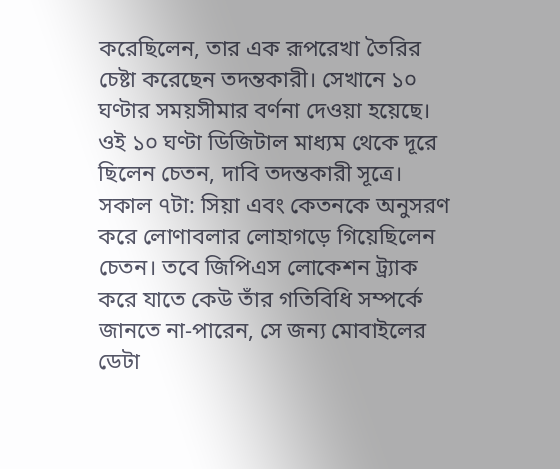করেছিলেন, তার এক রূপরেখা তৈরির চেষ্টা করেছেন তদন্তকারী। সেখানে ১০ ঘণ্টার সময়সীমার বর্ণনা দেওয়া হয়েছে। ওই ১০ ঘণ্টা ডিজিটাল মাধ্যম থেকে দূরে ছিলেন চেতন, দাবি তদন্তকারী সূত্রে।
সকাল ৭টা: সিয়া এবং কেতনকে অনুসরণ করে লোণাবলার লোহাগড়ে গিয়েছিলেন চেতন। তবে জিপিএস লোকেশন ট্র্যাক করে যাতে কেউ তাঁর গতিবিধি সম্পর্কে জানতে না-পারেন, সে জন্য মোবাইলের ডেটা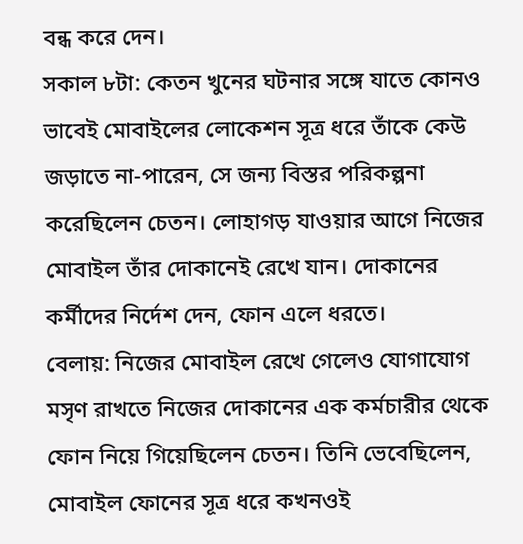বন্ধ করে দেন।
সকাল ৮টা: কেতন খুনের ঘটনার সঙ্গে যাতে কোনও ভাবেই মোবাইলের লোকেশন সূত্র ধরে তাঁকে কেউ জড়াতে না-পারেন, সে জন্য বিস্তর পরিকল্পনা করেছিলেন চেতন। লোহাগড় যাওয়ার আগে নিজের মোবাইল তাঁর দোকানেই রেখে যান। দোকানের কর্মীদের নির্দেশ দেন, ফোন এলে ধরতে।
বেলায়: নিজের মোবাইল রেখে গেলেও যোগাযোগ মসৃণ রাখতে নিজের দোকানের এক কর্মচারীর থেকে ফোন নিয়ে গিয়েছিলেন চেতন। তিনি ভেবেছিলেন, মোবাইল ফোনের সূত্র ধরে কখনওই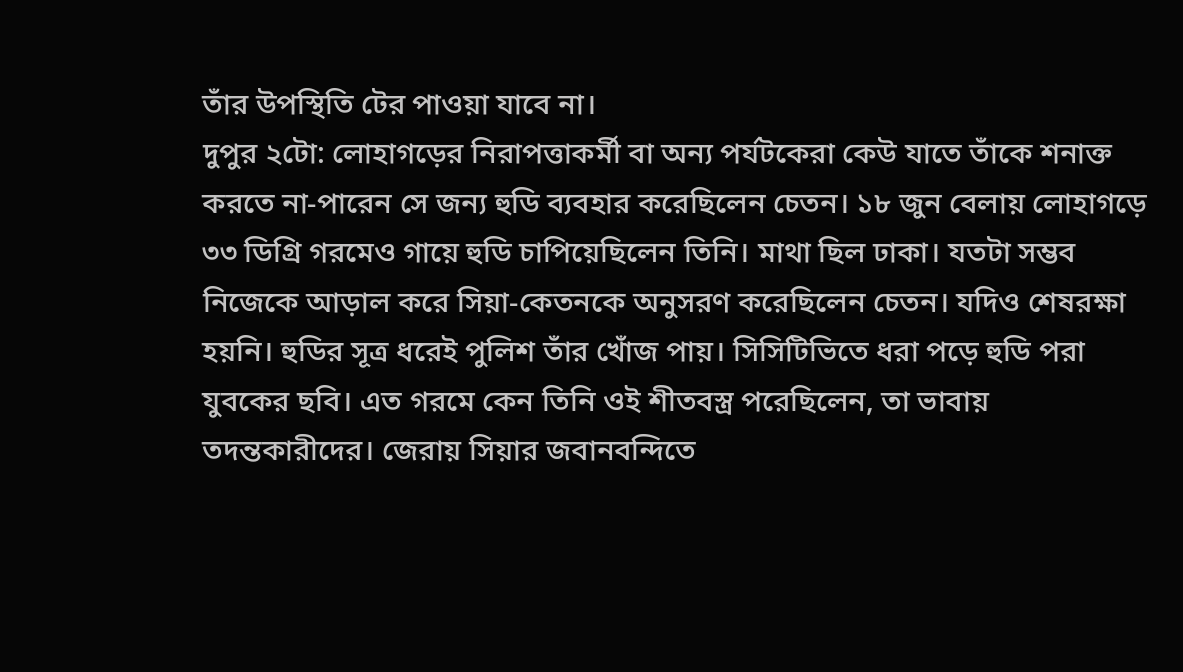তাঁর উপস্থিতি টের পাওয়া যাবে না।
দুপুর ২টো: লোহাগড়ের নিরাপত্তাকর্মী বা অন্য পর্যটকেরা কেউ যাতে তাঁকে শনাক্ত করতে না-পারেন সে জন্য হুডি ব্যবহার করেছিলেন চেতন। ১৮ জুন বেলায় লোহাগড়ে ৩৩ ডিগ্রি গরমেও গায়ে হুডি চাপিয়েছিলেন তিনি। মাথা ছিল ঢাকা। যতটা সম্ভব নিজেকে আড়াল করে সিয়া-কেতনকে অনুসরণ করেছিলেন চেতন। যদিও শেষরক্ষা হয়নি। হুডির সূত্র ধরেই পুলিশ তাঁর খোঁজ পায়। সিসিটিভিতে ধরা পড়ে হুডি পরা যুবকের ছবি। এত গরমে কেন তিনি ওই শীতবস্ত্র পরেছিলেন, তা ভাবায় তদন্তকারীদের। জেরায় সিয়ার জবানবন্দিতে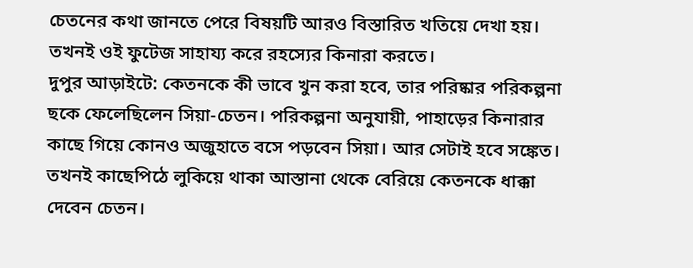চেতনের কথা জানতে পেরে বিষয়টি আরও বিস্তারিত খতিয়ে দেখা হয়। তখনই ওই ফুটেজ সাহায্য করে রহস্যের কিনারা করতে।
দুপুর আড়াইটে: কেতনকে কী ভাবে খুন করা হবে, তার পরিষ্কার পরিকল্পনা ছকে ফেলেছিলেন সিয়া-চেতন। পরিকল্পনা অনুযায়ী, পাহাড়ের কিনারার কাছে গিয়ে কোনও অজুহাতে বসে পড়বেন সিয়া। আর সেটাই হবে সঙ্কেত। তখনই কাছেপিঠে লুকিয়ে থাকা আস্তানা থেকে বেরিয়ে কেতনকে ধাক্কা দেবেন চেতন।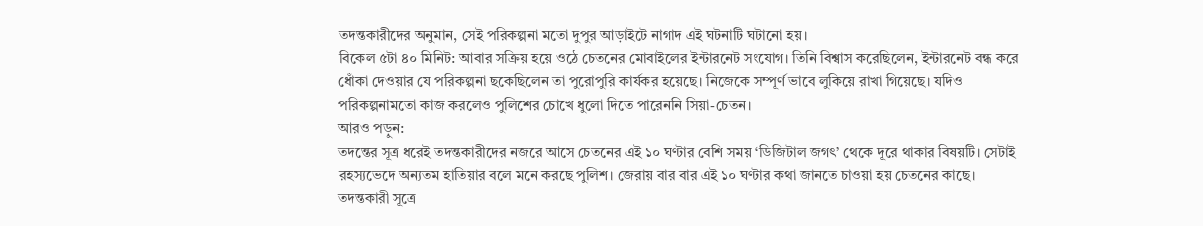তদন্তকারীদের অনুমান, সেই পরিকল্পনা মতো দুপুর আড়াইটে নাগাদ এই ঘটনাটি ঘটানো হয়।
বিকেল ৫টা ৪০ মিনিট: আবার সক্রিয় হয়ে ওঠে চেতনের মোবাইলের ইন্টারনেট সংযোগ। তিনি বিশ্বাস করেছিলেন, ইন্টারনেট বন্ধ করে ধোঁকা দেওয়ার যে পরিকল্পনা ছকেছিলেন তা পুরোপুরি কার্যকর হয়েছে। নিজেকে সম্পূর্ণ ভাবে লুকিয়ে রাখা গিয়েছে। যদিও পরিকল্পনামতো কাজ করলেও পুলিশের চোখে ধুলো দিতে পারেননি সিয়া-চেতন।
আরও পড়ুন:
তদন্তের সূত্র ধরেই তদন্তকারীদের নজরে আসে চেতনের এই ১০ ঘণ্টার বেশি সময় ‘ডিজিটাল জগৎ’ থেকে দূরে থাকার বিষয়টি। সেটাই রহস্যভেদে অন্যতম হাতিয়ার বলে মনে করছে পুলিশ। জেরায় বার বার এই ১০ ঘণ্টার কথা জানতে চাওয়া হয় চেতনের কাছে। তদন্তকারী সূত্রে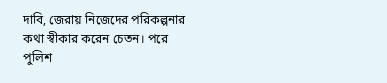দাবি, জেরায় নিজেদের পরিকল্পনার কথা স্বীকার করেন চেতন। পরে পুলিশ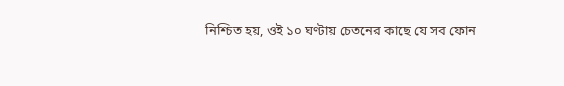নিশ্চিত হয়, ওই ১০ ঘণ্টায় চেতনের কাছে যে সব ফোন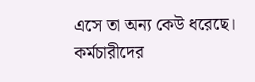এসে তা অন্য কেউ ধরেছে। কর্মচারীদের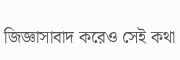জিজ্ঞাসাবাদ করেও সেই কথা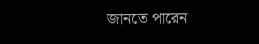জানতে পারেন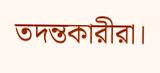তদন্তকারীরা।